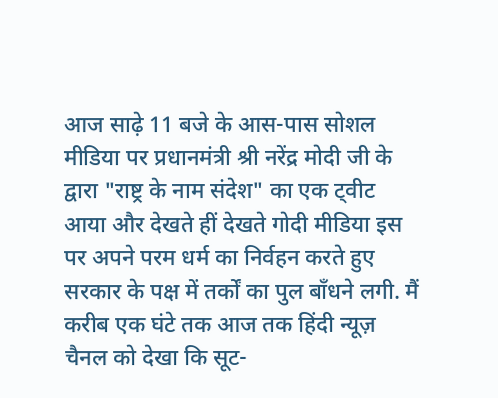आज साढ़े 11 बजे के आस-पास सोशल मीडिया पर प्रधानमंत्री श्री नरेंद्र मोदी जी के द्वारा "राष्ट्र के नाम संदेश" का एक ट्वीट आया और देखते हीं देखते गोदी मीडिया इस पर अपने परम धर्म का निर्वहन करते हुए सरकार के पक्ष में तर्कों का पुल बाँधने लगी. मैं करीब एक घंटे तक आज तक हिंदी न्यूज़ चैनल को देखा कि सूट-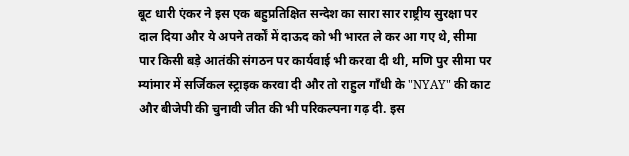बूट धारी एंकर ने इस एक बहुप्रतिक्षित सन्देश का सारा सार राष्ट्रीय सुरक्षा पर दाल दिया और ये अपने तर्कों में दाऊद को भी भारत ले कर आ गए थे, सीमा पार किसी बड़े आतंकी संगठन पर कार्यवाई भी करवा दी थी, मणि पुर सीमा पर म्यांमार में सर्जिकल स्ट्राइक करवा दी और तो राहुल गाँधी के "NYAY" की काट और बीजेपी की चुनावी जीत की भी परिकल्पना गढ़ दी. इस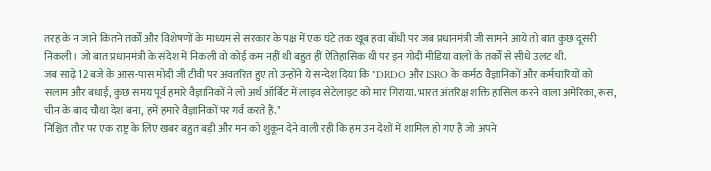तरह के न जाने कितने तर्कों और विशेषणों के माध्यम से सरकार के पक्ष में एक घंटे तक खूब हवा बाँधी पर जब प्रधानमंत्री जी सामने आये तो बात कुछ दूसरी निकली। जो बात प्रधानमंत्री के संदेश में निकली वो कोई कम नहीं थी बहुत हीं ऐतिहासिक थी पर इन गोदी मीडिया वालों के तर्कों से सीधे उलट थी.
जब साढ़े 12 बजे के आस-पास मोदी जी टीवी पर अवतरित हुए तो उन्होंने ये सन्देश दिया कि "DRDO और ISRO के कर्मठ वैज्ञानिकों और कर्मचारियों को सलाम और बधाई, कुछ समय पूर्व हमारे वैज्ञानिकों ने लो अर्थ ऑर्बिट में लाइव सेटेलाइट को मार गिराया. भारत अंतरिक्ष शक्ति हासिल करने वाला अमेरिका, रूस, चीन के बाद चौथा देश बना, हमें हमारे वैज्ञानिकों पर गर्व करते हैं."
निश्चित तौर पर एक राष्ट्र के लिए खबर बहुत बड़ी और मन को शुकून देने वाली रही कि हम उन देशों में शामिल हो गए हैं जो अपने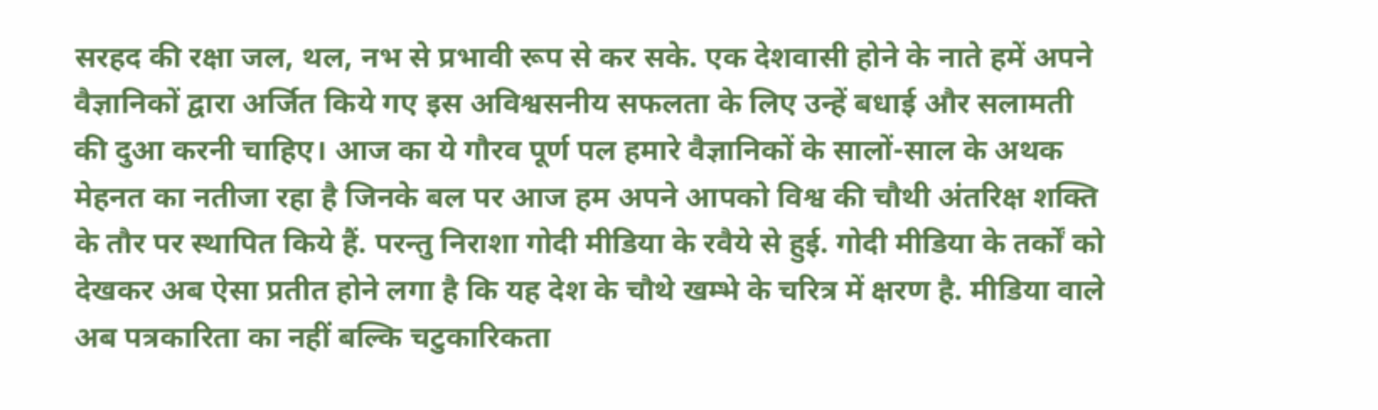सरहद की रक्षा जल, थल, नभ से प्रभावी रूप से कर सके. एक देशवासी होने के नाते हमें अपने वैज्ञानिकों द्वारा अर्जित किये गए इस अविश्वसनीय सफलता के लिए उन्हें बधाई और सलामती की दुआ करनी चाहिए। आज का ये गौरव पूर्ण पल हमारे वैज्ञानिकों के सालों-साल के अथक मेहनत का नतीजा रहा है जिनके बल पर आज हम अपने आपको विश्व की चौथी अंतरिक्ष शक्ति के तौर पर स्थापित किये हैं. परन्तु निराशा गोदी मीडिया के रवैये से हुई. गोदी मीडिया के तर्कों को देखकर अब ऐसा प्रतीत होने लगा है कि यह देश के चौथे खम्भे के चरित्र में क्षरण है. मीडिया वाले अब पत्रकारिता का नहीं बल्कि चटुकारिकता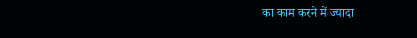का काम करने में ज्यादा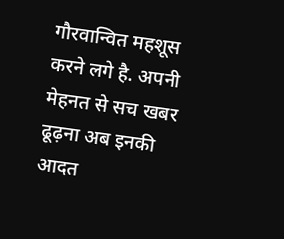गौरवान्वित महशूस करने लगे है. अपनी मेहनत से सच खबर ढूढ़ना अब इनकी आदत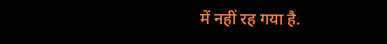में नहीं रह गया है.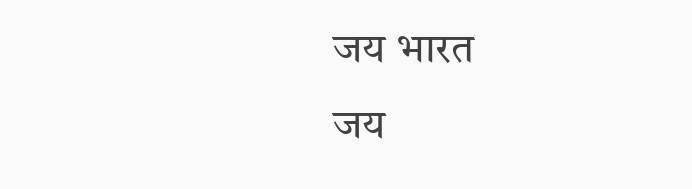जय भारत
जय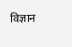विज्ञान